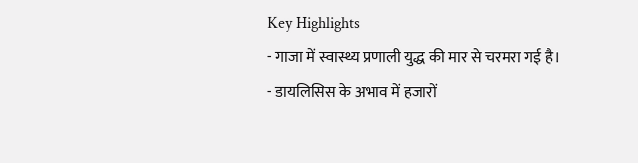Key Highlights
- गाजा में स्वास्थ्य प्रणाली युद्ध की मार से चरमरा गई है।
- डायलिसिस के अभाव में हजारों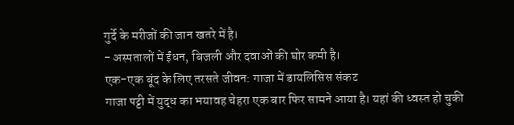गुर्दे के मरीजों की जान खतरे में है।
- अस्पतालों में ईंधन, बिजली और दवाओं की घोर कमी है।
एक-एक बूंद के लिए तरसते जीवन: गाजा में डायलिसिस संकट
गाजा पट्टी में युद्ध का भयावह चेहरा एक बार फिर सामने आया है। यहां की ध्वस्त हो चुकी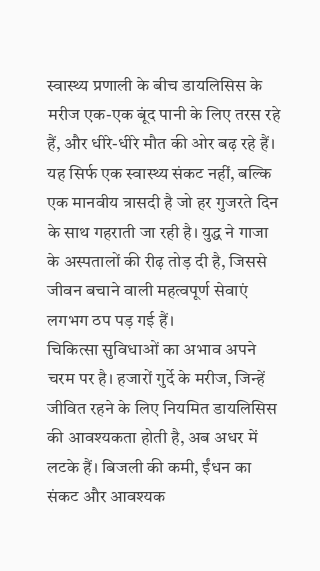स्वास्थ्य प्रणाली के बीच डायलिसिस के मरीज एक-एक बूंद पानी के लिए तरस रहे हैं, और धीरे-धीरे मौत की ओर बढ़ रहे हैं। यह सिर्फ एक स्वास्थ्य संकट नहीं, बल्कि एक मानवीय त्रासदी है जो हर गुजरते दिन के साथ गहराती जा रही है। युद्ध ने गाजा के अस्पतालों की रीढ़ तोड़ दी है, जिससे जीवन बचाने वाली महत्वपूर्ण सेवाएं लगभग ठप पड़ गई हैं।
चिकित्सा सुविधाओं का अभाव अपने चरम पर है। हजारों गुर्दे के मरीज, जिन्हें जीवित रहने के लिए नियमित डायलिसिस की आवश्यकता होती है, अब अधर में लटके हैं। बिजली की कमी, ईंधन का संकट और आवश्यक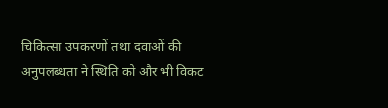चिकित्सा उपकरणों तथा दवाओं की अनुपलब्धता ने स्थिति को और भी विकट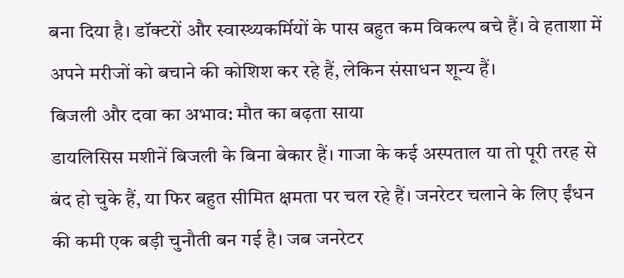बना दिया है। डॉक्टरों और स्वास्थ्यकर्मियों के पास बहुत कम विकल्प बचे हैं। वे हताशा में अपने मरीजों को बचाने की कोशिश कर रहे हैं, लेकिन संसाधन शून्य हैं।
बिजली और दवा का अभाव: मौत का बढ़ता साया
डायलिसिस मशीनें बिजली के बिना बेकार हैं। गाजा के कई अस्पताल या तो पूरी तरह से बंद हो चुके हैं, या फिर बहुत सीमित क्षमता पर चल रहे हैं। जनरेटर चलाने के लिए ईंधन की कमी एक बड़ी चुनौती बन गई है। जब जनरेटर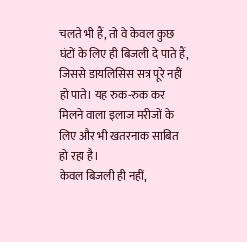चलते भी हैं, तो वे केवल कुछ घंटों के लिए ही बिजली दे पाते हैं, जिससे डायलिसिस सत्र पूरे नहीं हो पाते। यह रुक-रुक कर मिलने वाला इलाज मरीजों के लिए और भी खतरनाक साबित हो रहा है।
केवल बिजली ही नहीं,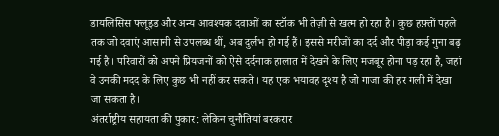डायलिसिस फ्लूइड और अन्य आवश्यक दवाओं का स्टॉक भी तेज़ी से खत्म हो रहा है। कुछ हफ़्तों पहले तक जो दवाएं आसानी से उपलब्ध थीं, अब दुर्लभ हो गई हैं। इससे मरीजों का दर्द और पीड़ा कई गुना बढ़ गई है। परिवारों को अपने प्रियजनों को ऐसे दर्दनाक हालात में देखने के लिए मजबूर होना पड़ रहा है, जहां वे उनकी मदद के लिए कुछ भी नहीं कर सकते। यह एक भयावह दृश्य है जो गाजा की हर गली में देखा जा सकता है।
अंतर्राष्ट्रीय सहायता की पुकार: लेकिन चुनौतियां बरकरार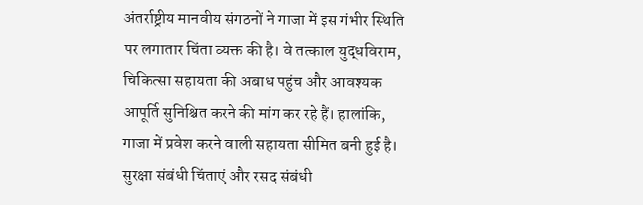अंतर्राष्ट्रीय मानवीय संगठनों ने गाजा में इस गंभीर स्थिति पर लगातार चिंता व्यक्त की है। वे तत्काल युद्धविराम, चिकित्सा सहायता की अबाध पहुंच और आवश्यक आपूर्ति सुनिश्चित करने की मांग कर रहे हैं। हालांकि, गाजा में प्रवेश करने वाली सहायता सीमित बनी हुई है। सुरक्षा संबंधी चिंताएं और रसद संबंधी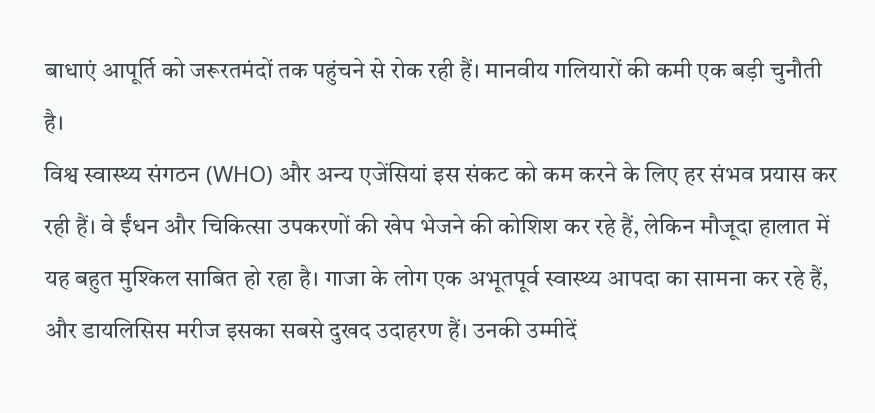बाधाएं आपूर्ति को जरूरतमंदों तक पहुंचने से रोक रही हैं। मानवीय गलियारों की कमी एक बड़ी चुनौती है।
विश्व स्वास्थ्य संगठन (WHO) और अन्य एजेंसियां इस संकट को कम करने के लिए हर संभव प्रयास कर रही हैं। वे ईंधन और चिकित्सा उपकरणों की खेप भेजने की कोशिश कर रहे हैं, लेकिन मौजूदा हालात में यह बहुत मुश्किल साबित हो रहा है। गाजा के लोग एक अभूतपूर्व स्वास्थ्य आपदा का सामना कर रहे हैं, और डायलिसिस मरीज इसका सबसे दुखद उदाहरण हैं। उनकी उम्मीदें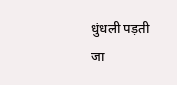धुंधली पड़ती जा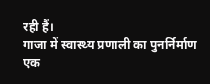रही हैं।
गाजा में स्वास्थ्य प्रणाली का पुनर्निर्माण एक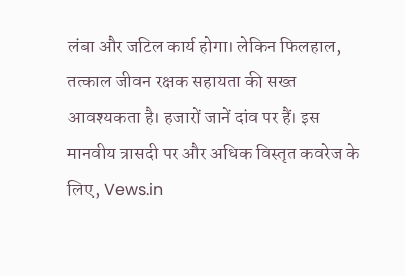लंबा और जटिल कार्य होगा। लेकिन फिलहाल, तत्काल जीवन रक्षक सहायता की सख्त आवश्यकता है। हजारों जानें दांव पर हैं। इस मानवीय त्रासदी पर और अधिक विस्तृत कवरेज के लिए, Vews.in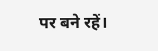पर बने रहें।